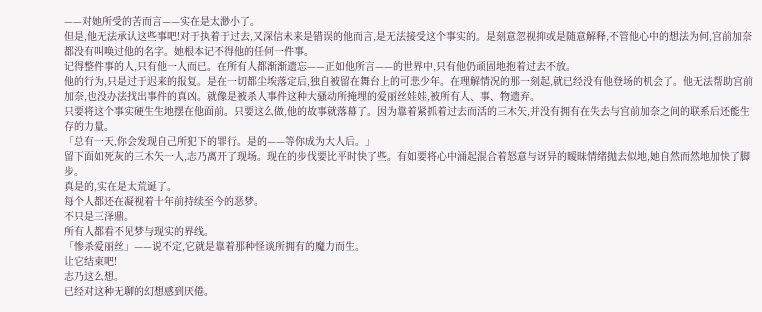——对她所受的苦而言——实在是太渺小了。
但是,他无法承认这些事吧!对于执着于过去,又深信未来是错误的他而言,是无法接受这个事实的。是刻意忽视抑或是随意解释,不管他心中的想法为何,宫前加奈都没有叫唤过他的名字。她根本记不得他的任何一件事。
记得整件事的人,只有他一人而已。在所有人都渐渐遗忘——正如他所言——的世界中,只有他仍顽固地抱着过去不放。
他的行为,只是过于迟来的报复。是在一切都尘埃落定后,独自被留在舞台上的可悲少年。在理解情况的那一刻起,就已经没有他登场的机会了。他无法帮助宫前加奈,也没办法找出事件的真凶。就像是被杀人事件这种大骚动所掩埋的爱丽丝娃娃,被所有人、事、物遗弃。
只要将这个事实硬生生地摆在他面前。只要这么做,他的故事就落幕了。因为靠着紧抓着过去而活的三木矢,并没有拥有在失去与宫前加奈之间的联系后还能生存的力量。
「总有一天,你会发现自己所犯下的罪行。是的——等你成为大人后。」
留下面如死灰的三木矢一人,志乃离开了现场。现在的步伐要比平时快了些。有如要将心中涌起混合着怒意与讶异的暧昧情绪抛去似地,她自然而然地加快了脚步。
真是的,实在是太荒诞了。
每个人都还在凝视着十年前持续至今的恶梦。
不只是三泽鼎。
所有人都看不见梦与现实的界线。
「惨杀爱丽丝」——说不定,它就是靠着那种怪谈所拥有的魔力而生。
让它结束吧!
志乃这么想。
已经对这种无聊的幻想感到厌倦。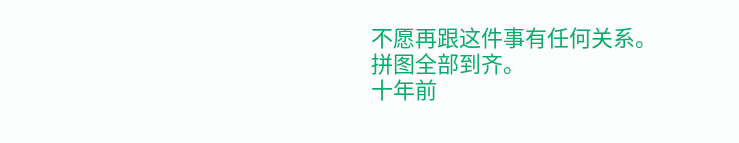不愿再跟这件事有任何关系。
拼图全部到齐。
十年前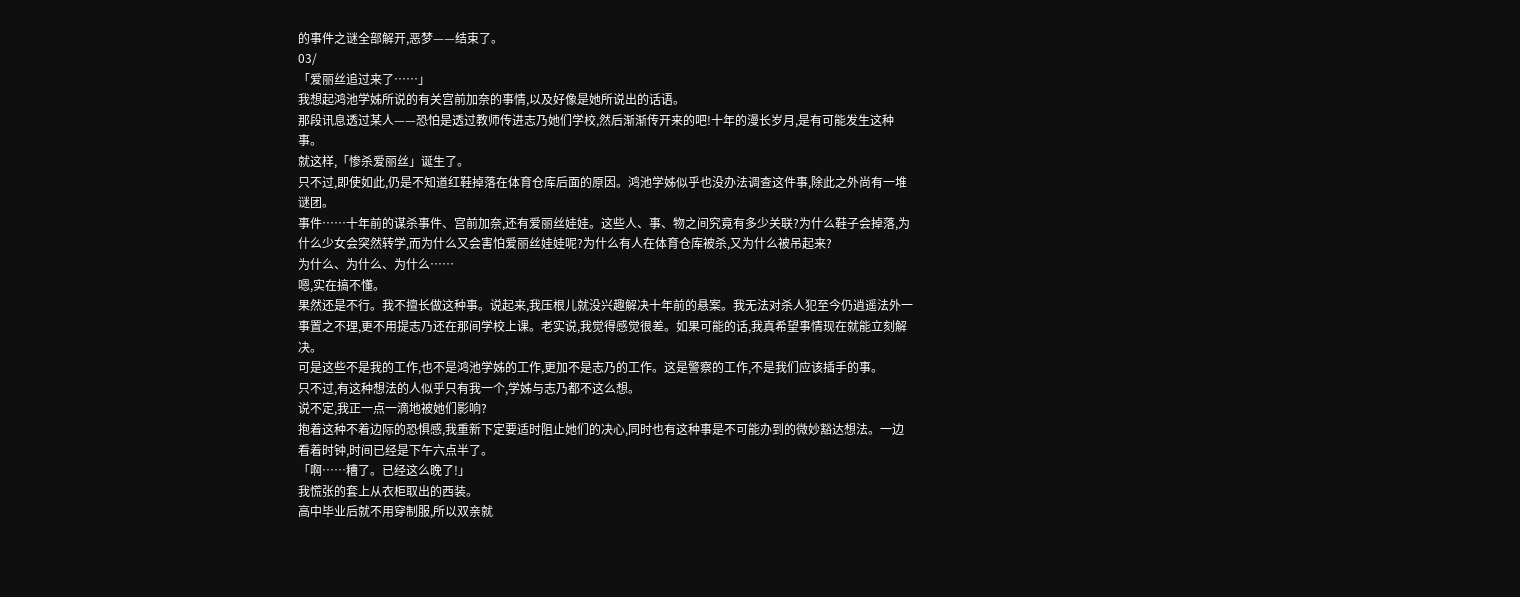的事件之谜全部解开,恶梦——结束了。
03/
「爱丽丝追过来了……」
我想起鸿池学姊所说的有关宫前加奈的事情,以及好像是她所说出的话语。
那段讯息透过某人——恐怕是透过教师传进志乃她们学校,然后渐渐传开来的吧!十年的漫长岁月,是有可能发生这种事。
就这样,「惨杀爱丽丝」诞生了。
只不过,即使如此,仍是不知道红鞋掉落在体育仓库后面的原因。鸿池学姊似乎也没办法调查这件事,除此之外尚有一堆谜团。
事件……十年前的谋杀事件、宫前加奈,还有爱丽丝娃娃。这些人、事、物之间究竟有多少关联?为什么鞋子会掉落,为什么少女会突然转学,而为什么又会害怕爱丽丝娃娃呢?为什么有人在体育仓库被杀,又为什么被吊起来?
为什么、为什么、为什么……
嗯,实在搞不懂。
果然还是不行。我不擅长做这种事。说起来,我压根儿就没兴趣解决十年前的悬案。我无法对杀人犯至今仍逍遥法外一事置之不理,更不用提志乃还在那间学校上课。老实说,我觉得感觉很差。如果可能的话,我真希望事情现在就能立刻解决。
可是这些不是我的工作,也不是鸿池学姊的工作,更加不是志乃的工作。这是警察的工作,不是我们应该插手的事。
只不过,有这种想法的人似乎只有我一个,学姊与志乃都不这么想。
说不定,我正一点一滴地被她们影响?
抱着这种不着边际的恐惧感,我重新下定要适时阻止她们的决心,同时也有这种事是不可能办到的微妙豁达想法。一边看着时钟,时间已经是下午六点半了。
「啊……糟了。已经这么晚了!」
我慌张的套上从衣柜取出的西装。
高中毕业后就不用穿制服,所以双亲就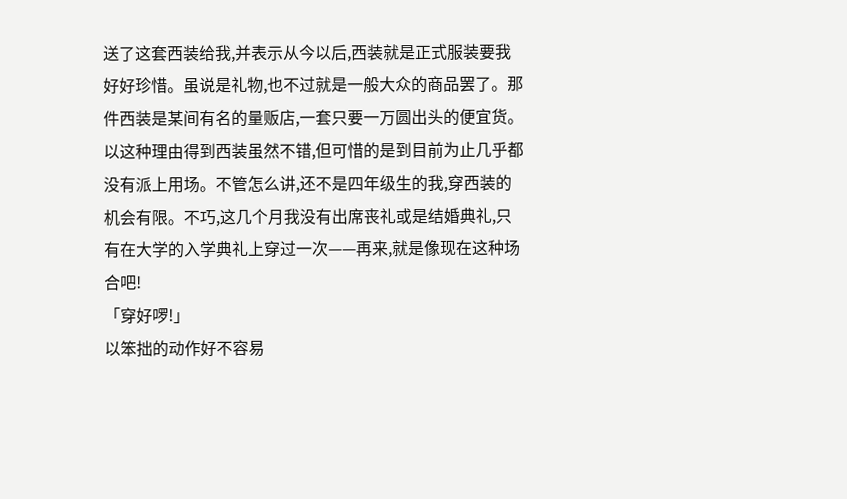送了这套西装给我,并表示从今以后,西装就是正式服装要我好好珍惜。虽说是礼物,也不过就是一般大众的商品罢了。那件西装是某间有名的量贩店,一套只要一万圆出头的便宜货。
以这种理由得到西装虽然不错,但可惜的是到目前为止几乎都没有派上用场。不管怎么讲,还不是四年级生的我,穿西装的机会有限。不巧,这几个月我没有出席丧礼或是结婚典礼,只有在大学的入学典礼上穿过一次——再来,就是像现在这种场合吧!
「穿好啰!」
以笨拙的动作好不容易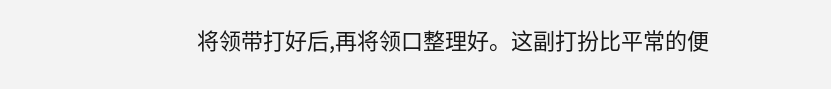将领带打好后,再将领口整理好。这副打扮比平常的便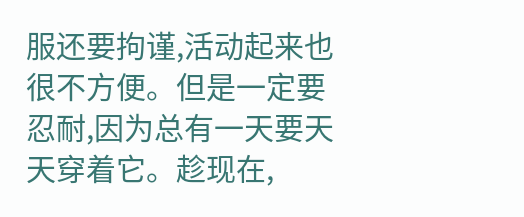服还要拘谨,活动起来也很不方便。但是一定要忍耐,因为总有一天要天天穿着它。趁现在,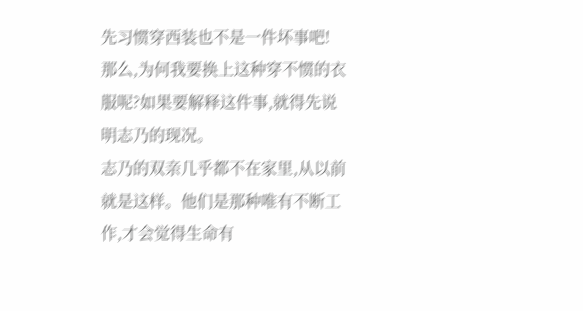先习惯穿西装也不是一件坏事吧!
那么,为何我要换上这种穿不惯的衣服呢?如果要解释这件事,就得先说明志乃的现况。
志乃的双亲几乎都不在家里,从以前就是这样。他们是那种唯有不断工作,才会觉得生命有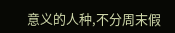意义的人种,不分周末假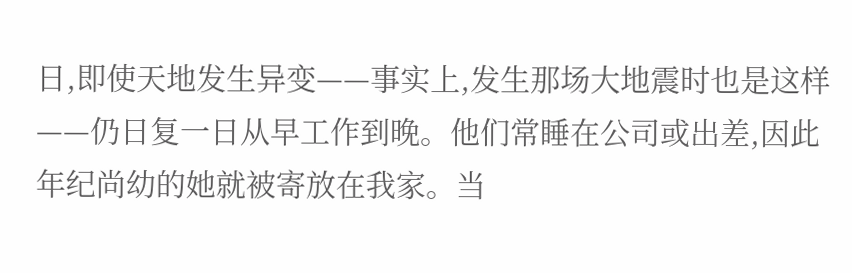日,即使天地发生异变——事实上,发生那场大地震时也是这样——仍日复一日从早工作到晚。他们常睡在公司或出差,因此年纪尚幼的她就被寄放在我家。当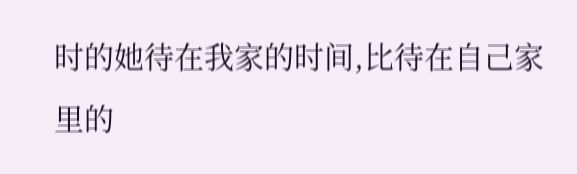时的她待在我家的时间,比待在自己家里的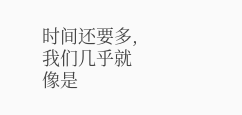时间还要多,我们几乎就像是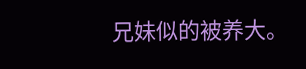兄妹似的被养大。